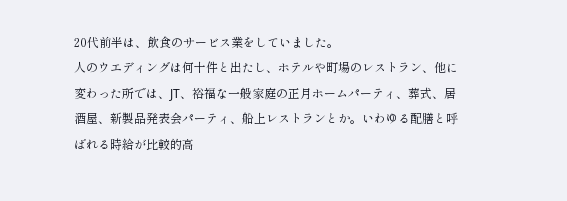20代前半は、飲食のサービス業をしていました。
人のウエディングは何十件と出たし、ホテルや町場のレストラン、他に変わった所では、JT、裕福な一般家庭の正月ホームパーティ、葬式、居酒屋、新製品発表会パーティ、船上レストランとか。いわゆる配膳と呼ばれる時給が比較的高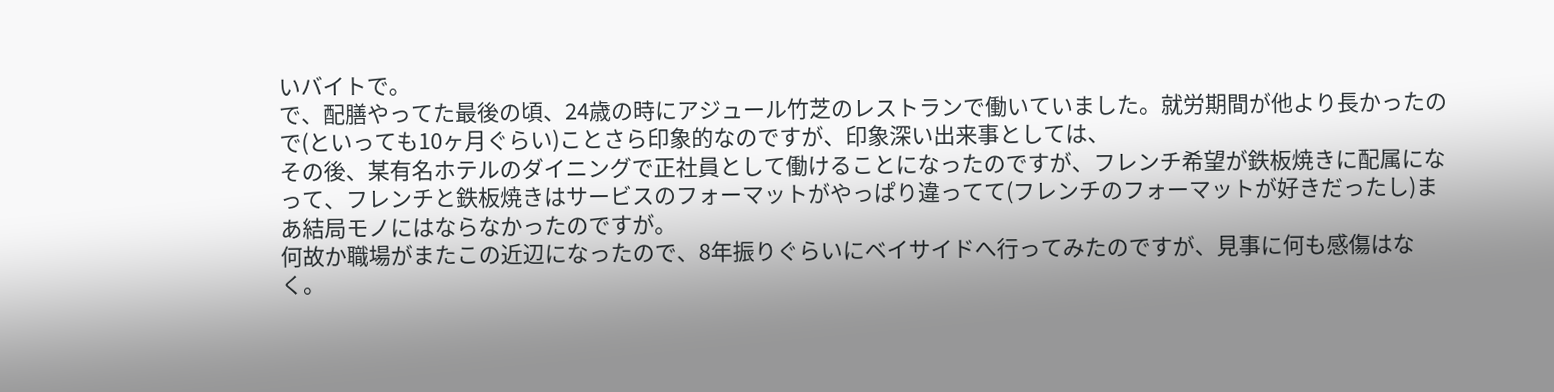いバイトで。
で、配膳やってた最後の頃、24歳の時にアジュール竹芝のレストランで働いていました。就労期間が他より長かったので(といっても10ヶ月ぐらい)ことさら印象的なのですが、印象深い出来事としては、
その後、某有名ホテルのダイニングで正社員として働けることになったのですが、フレンチ希望が鉄板焼きに配属になって、フレンチと鉄板焼きはサービスのフォーマットがやっぱり違ってて(フレンチのフォーマットが好きだったし)まあ結局モノにはならなかったのですが。
何故か職場がまたこの近辺になったので、8年振りぐらいにベイサイドへ行ってみたのですが、見事に何も感傷はなく。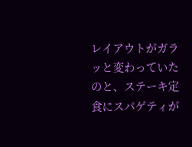レイアウトがガラッと変わっていたのと、ステーキ定食にスパゲティが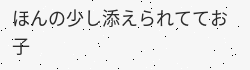ほんの少し添えられててお子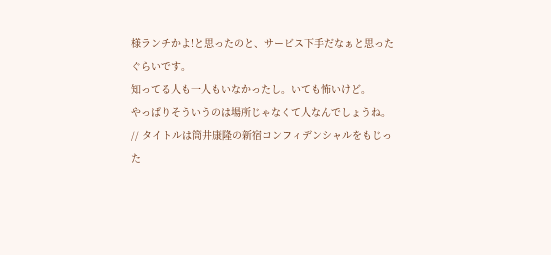様ランチかよ!と思ったのと、サービス下手だなぁと思ったぐらいです。
知ってる人も一人もいなかったし。いても怖いけど。
やっぱりそういうのは場所じゃなくて人なんでしょうね。
// タイトルは筒井康隆の新宿コンフィデンシャルをもじった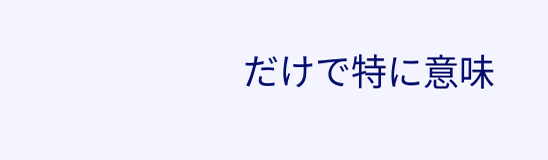だけで特に意味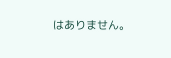はありません。